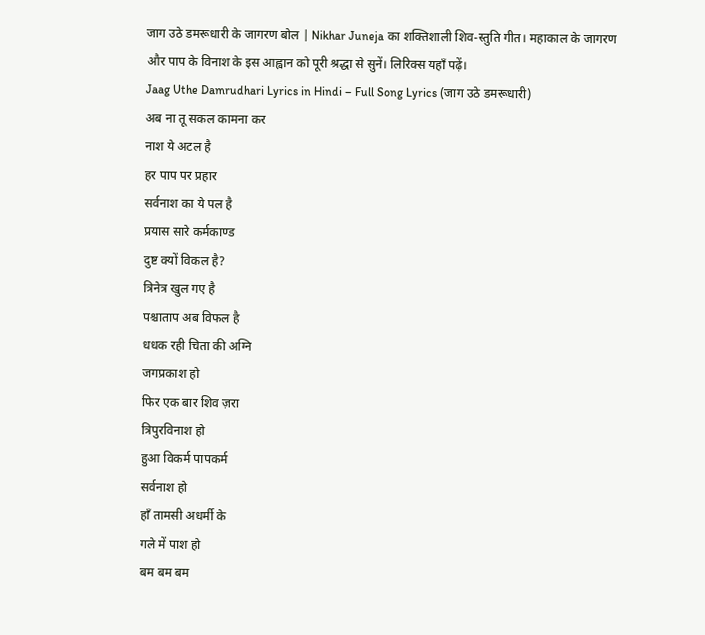जाग उठे डमरूधारी के जागरण बोल | Nikhar Juneja का शक्तिशाली शिव-स्तुति गीत। महाकाल के जागरण और पाप के विनाश के इस आह्वान को पूरी श्रद्धा से सुनें। लिरिक्स यहाँ पढ़ें।
Jaag Uthe Damrudhari Lyrics in Hindi – Full Song Lyrics (जाग उठे डमरूधारी)
अब ना तू सकल कामना कर
नाश ये अटल है
हर पाप पर प्रहार
सर्वनाश का ये पल है
प्रयास सारे कर्मकाण्ड
दुष्ट क्यों विकल है?
त्रिनेत्र खुल गए है
पश्चाताप अब विफल है
धधक रही चिता की अग्नि
जगप्रकाश हो
फिर एक बार शिव ज़रा
त्रिपुरविनाश हो
हुआ विकर्म पापकर्म
सर्वनाश हो
हाँ तामसी अधर्मी के
गले में पाश हो
बम बम बम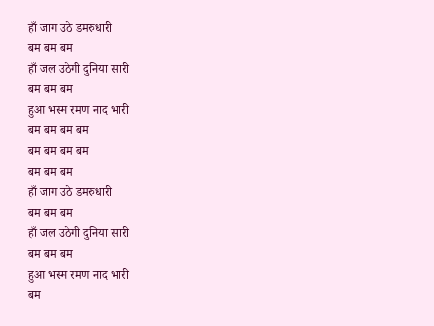हाँ जाग उठे डमरुधारी
बम बम बम
हाँ जल उठेगी दुनिया सारी
बम बम बम
हुआ भस्म रमण नाद भारी
बम बम बम बम
बम बम बम बम
बम बम बम
हाँ जाग उठे डमरुधारी
बम बम बम
हाँ जल उठेगी दुनिया सारी
बम बम बम
हुआ भस्म रमण नाद भारी
बम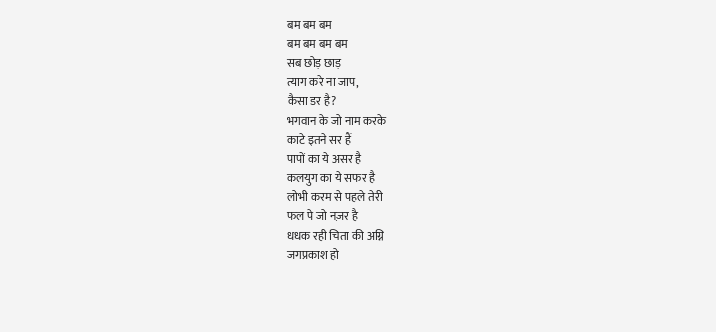बम बम बम
बम बम बम बम
सब छोड़ छाड़
त्याग करे ना जाप,
कैसा डर है?
भगवान के जो नाम करके
काटे इतने सर हैं
पापों का ये असर है
कलयुग का ये सफर है
लोभी करम से पहले तेरी
फल पे जो नज़र है
धधक रही चिता की अग्नि
जगप्रकाश हो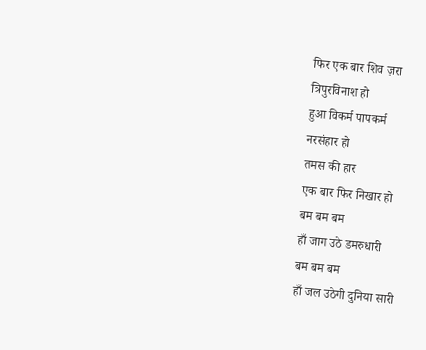फिर एक बार शिव ज़रा
त्रिपुरविनाश हो
हुआ विकर्म पापकर्म
नरसंहार हो
तमस की हार
एक बार फिर निखार हो
बम बम बम
हाँ जाग उठे डमरुधारी
बम बम बम
हाँ जल उठेगी दुनिया सारी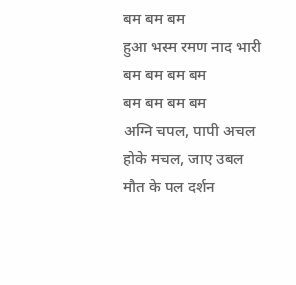बम बम बम
हुआ भस्म रमण नाद भारी
बम बम बम बम
बम बम बम बम
अग्नि चपल, पापी अचल
होके मचल, जाए उबल
मौत के पल दर्शन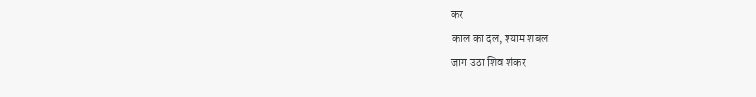कर
काल का दल, श्याम शबल
जाग उठा शिव शंकर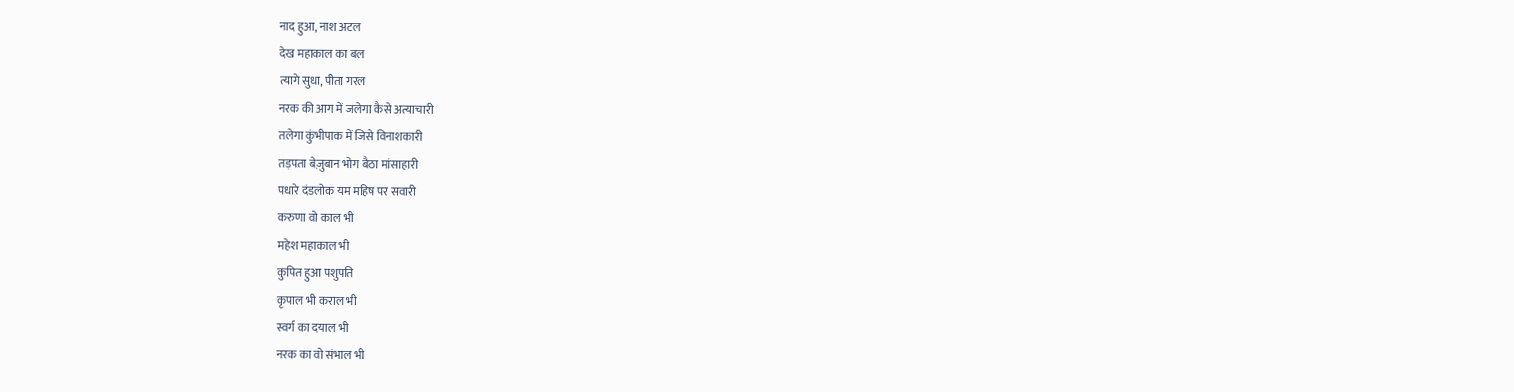नाद हुआ, नाश अटल
देख महाकाल का बल
त्यागे सुधा, पीता गरल
नरक की आग में जलेगा कैसे अत्याचारी
तलेगा कुंभीपाक में जिसे विनाशकारी
तड़पता बेज़ुबान भोग बैठा मांसाहारी
पधारे दंडलोक यम महिष पर सवारी
करुणा वो काल भी
महेश महाकाल भी
कुपित हुआ पशुपति
कृपाल भी कराल भी
स्वर्ग का दयाल भी
नरक का वो संभाल भी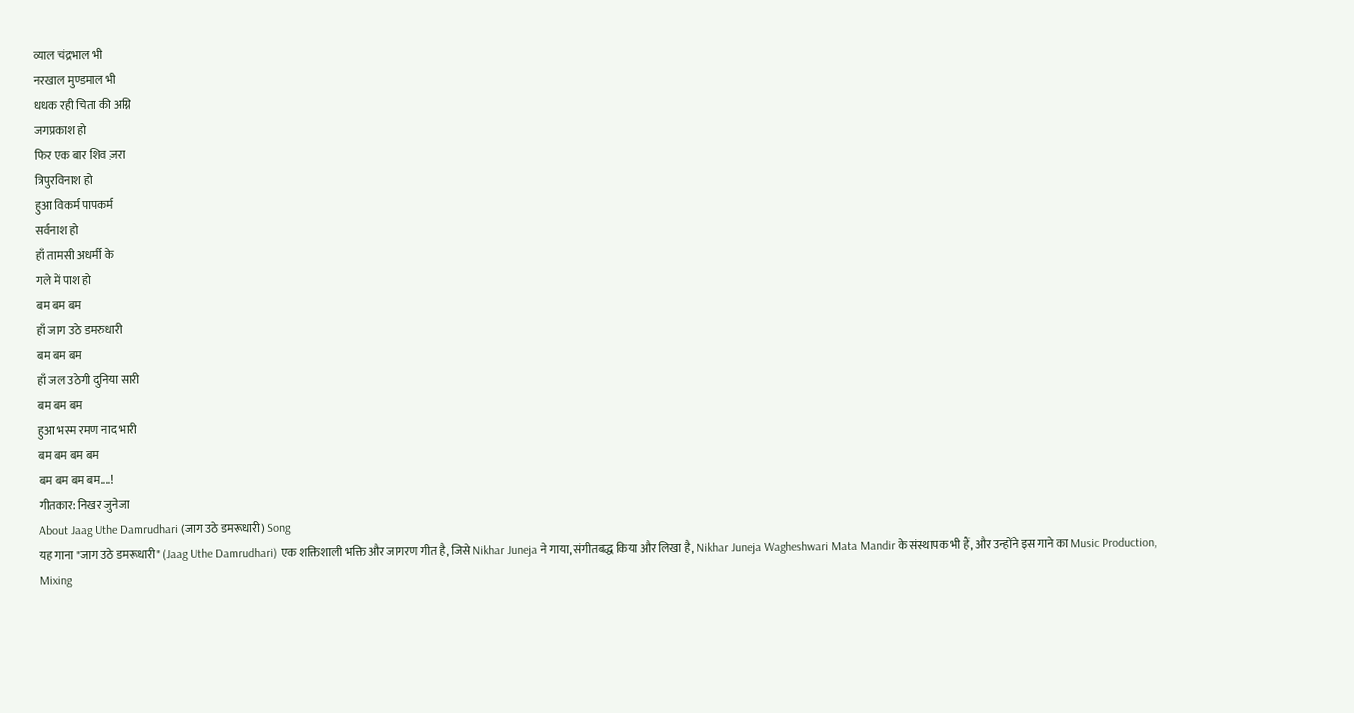व्याल चंद्रभाल भी
नरखाल मुण्डमाल भी
धधक रही चिता की अग्नि
जगप्रकाश हो
फिर एक बार शिव ज़रा
त्रिपुरविनाश हो
हुआ विकर्म पापकर्म
सर्वनाश हो
हाँ तामसी अधर्मी के
गले में पाश हो
बम बम बम
हाँ जाग उठे डमरुधारी
बम बम बम
हाँ जल उठेगी दुनिया सारी
बम बम बम
हुआ भस्म रमण नाद भारी
बम बम बम बम
बम बम बम बम....!
गीतकार: निखर जुनेजा
About Jaag Uthe Damrudhari (जाग उठे डमरूधारी) Song
यह गाना "जाग उठे डमरूधारी" (Jaag Uthe Damrudhari) एक शक्तिशाली भक्ति और जागरण गीत है, जिसे Nikhar Juneja ने गाया, संगीतबद्ध किया और लिखा है, Nikhar Juneja Wagheshwari Mata Mandir के संस्थापक भी हैं, और उन्होंने इस गाने का Music Production, Mixing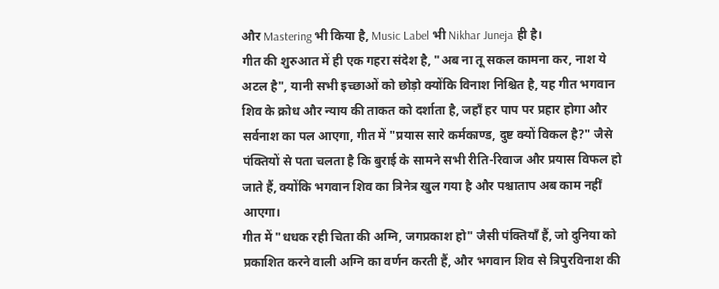और Mastering भी किया है, Music Label भी Nikhar Juneja ही है।
गीत की शुरुआत में ही एक गहरा संदेश है, "अब ना तू सकल कामना कर, नाश ये अटल है", यानी सभी इच्छाओं को छोड़ो क्योंकि विनाश निश्चित है, यह गीत भगवान शिव के क्रोध और न्याय की ताकत को दर्शाता है, जहाँ हर पाप पर प्रहार होगा और सर्वनाश का पल आएगा, गीत में "प्रयास सारे कर्मकाण्ड, दुष्ट क्यों विकल है?" जैसे पंक्तियों से पता चलता है कि बुराई के सामने सभी रीति-रिवाज और प्रयास विफल हो जाते हैं, क्योंकि भगवान शिव का त्रिनेत्र खुल गया है और पश्चाताप अब काम नहीं आएगा।
गीत में "धधक रही चिता की अग्नि, जगप्रकाश हो" जैसी पंक्तियाँ हैं, जो दुनिया को प्रकाशित करने वाली अग्नि का वर्णन करती हैं, और भगवान शिव से त्रिपुरविनाश की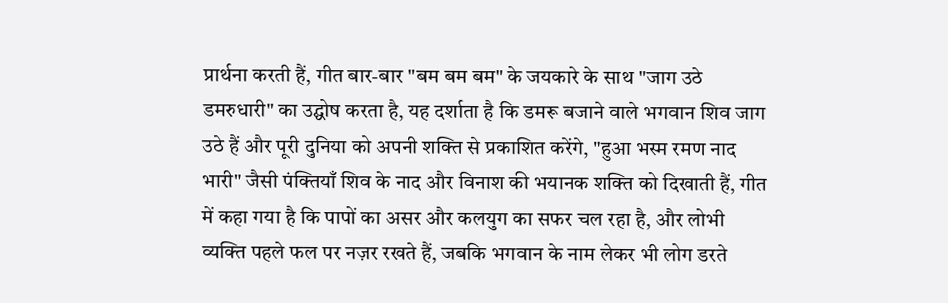प्रार्थना करती हैं, गीत बार-बार "बम बम बम" के जयकारे के साथ "जाग उठे डमरुधारी" का उद्घोष करता है, यह दर्शाता है कि डमरू बजाने वाले भगवान शिव जाग उठे हैं और पूरी दुनिया को अपनी शक्ति से प्रकाशित करेंगे, "हुआ भस्म रमण नाद भारी" जैसी पंक्तियाँ शिव के नाद और विनाश की भयानक शक्ति को दिखाती हैं, गीत में कहा गया है कि पापों का असर और कलयुग का सफर चल रहा है, और लोभी व्यक्ति पहले फल पर नज़र रखते हैं, जबकि भगवान के नाम लेकर भी लोग डरते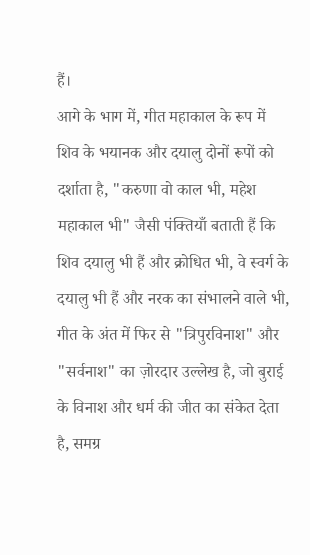हैं।
आगे के भाग में, गीत महाकाल के रूप में शिव के भयानक और दयालु दोनों रूपों को दर्शाता है, "करुणा वो काल भी, महेश महाकाल भी" जैसी पंक्तियाँ बताती हैं कि शिव दयालु भी हैं और क्रोधित भी, वे स्वर्ग के दयालु भी हैं और नरक का संभालने वाले भी, गीत के अंत में फिर से "त्रिपुरविनाश" और "सर्वनाश" का ज़ोरदार उल्लेख है, जो बुराई के विनाश और धर्म की जीत का संकेत देता है, समग्र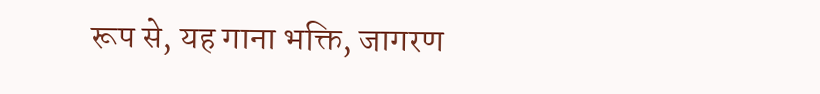रूप से, यह गाना भक्ति, जागरण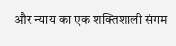और न्याय का एक शक्तिशाली संगम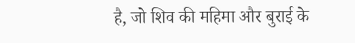है, जो शिव की महिमा और बुराई के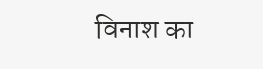विनाश का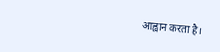आह्वान करता है।